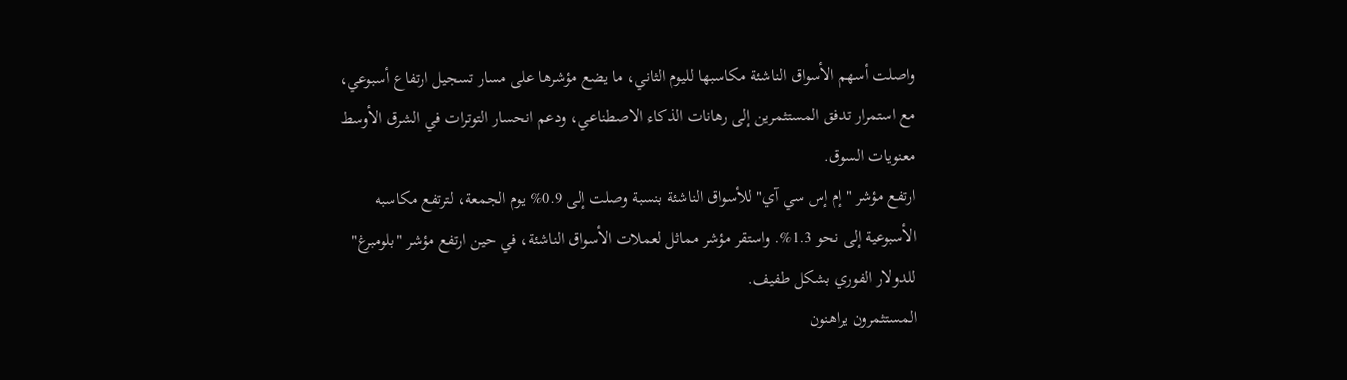واصلت أسهم الأسواق الناشئة مكاسبها لليوم الثاني، ما يضع مؤشرها على مسار تسجيل ارتفاع أسبوعي، مع استمرار تدفق المستثمرين إلى رهانات الذكاء الاصطناعي، ودعم انحسار التوترات في الشرق الأوسط معنويات السوق.
ارتفع مؤشر "إم إس سي آي" للأسواق الناشئة بنسبة وصلت إلى 0.9% يوم الجمعة، لترتفع مكاسبه الأسبوعية إلى نحو 1.3%. واستقر مؤشر مماثل لعملات الأسواق الناشئة، في حين ارتفع مؤشر "بلومبرغ" للدولار الفوري بشكل طفيف.
المستثمرون يراهنون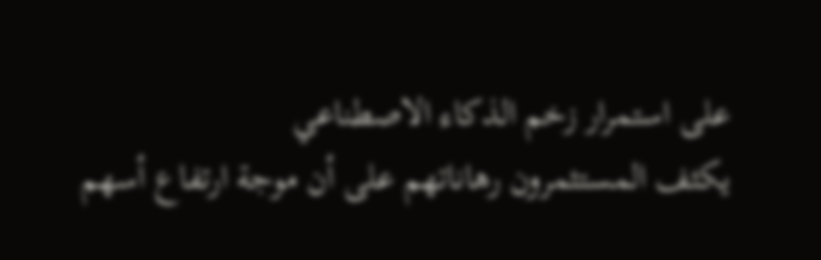على استمرار زخم الذكاء الاصطناعي
يكثف المستثمرون رهاناتهم على أن موجة ارتفاع أسهم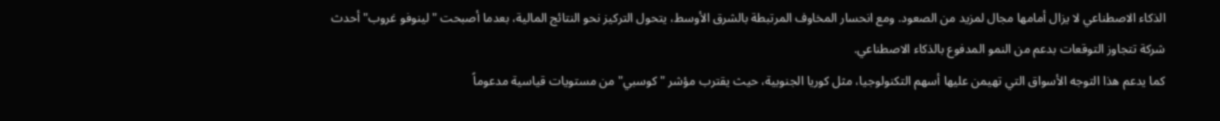الذكاء الاصطناعي لا يزال أمامها مجال لمزيد من الصعود. ومع انحسار المخاوف المرتبطة بالشرق الأوسط، يتحول التركيز نحو النتائج المالية، بعدما أصبحت "لينوفو غروب" أحدث شركة تتجاوز التوقعات بدعم من النمو المدفوع بالذكاء الاصطناعي.
كما يدعم هذا التوجه الأسواق التي تهيمن عليها أسهم التكنولوجيا، مثل كوريا الجنوبية، حيث يقترب مؤشر "كوسبي" من مستويات قياسية مدعوماً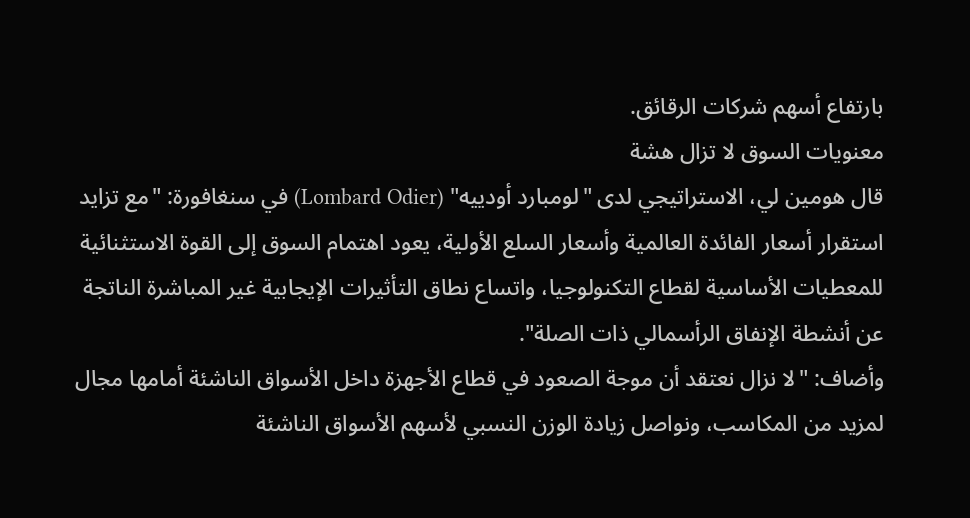بارتفاع أسهم شركات الرقائق.
معنويات السوق لا تزال هشة
قال هومين لي، الاستراتيجي لدى "لومبارد أودييه" (Lombard Odier) في سنغافورة: "مع تزايد استقرار أسعار الفائدة العالمية وأسعار السلع الأولية، يعود اهتمام السوق إلى القوة الاستثنائية للمعطيات الأساسية لقطاع التكنولوجيا، واتساع نطاق التأثيرات الإيجابية غير المباشرة الناتجة عن أنشطة الإنفاق الرأسمالي ذات الصلة".
وأضاف: "لا نزال نعتقد أن موجة الصعود في قطاع الأجهزة داخل الأسواق الناشئة أمامها مجال لمزيد من المكاسب، ونواصل زيادة الوزن النسبي لأسهم الأسواق الناشئة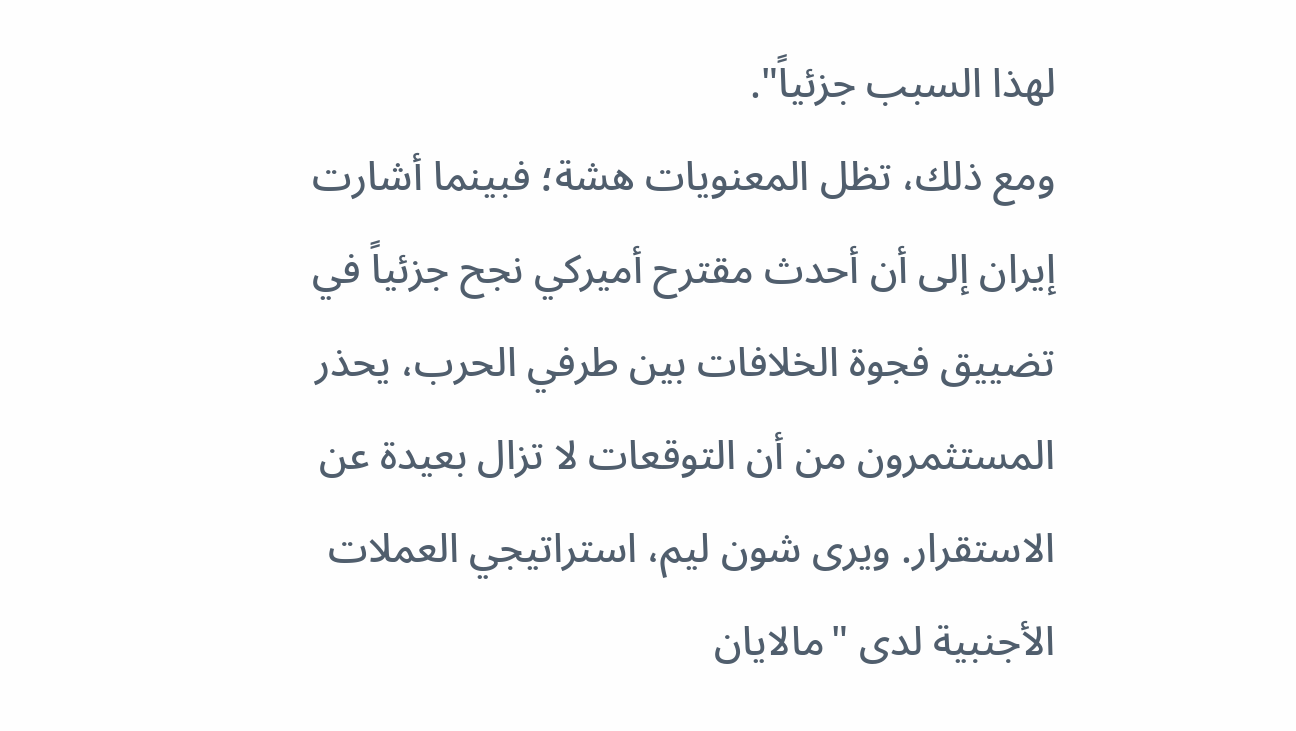لهذا السبب جزئياً".
ومع ذلك، تظل المعنويات هشة؛ فبينما أشارت إيران إلى أن أحدث مقترح أميركي نجح جزئياً في تضييق فجوة الخلافات بين طرفي الحرب، يحذر المستثمرون من أن التوقعات لا تزال بعيدة عن الاستقرار. ويرى شون ليم، استراتيجي العملات الأجنبية لدى "مالايان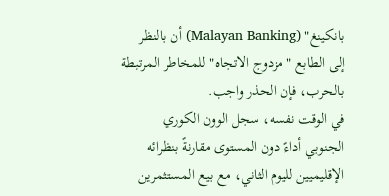بانكينغ" (Malayan Banking) أن بالنظر إلى الطابع "مزدوج الاتجاه" للمخاطر المرتبطة بالحرب، فإن الحذر واجب.
في الوقت نفسه، سجل الوون الكوري الجنوبي أداءً دون المستوى مقارنةً بنظرائه الإقليميين لليوم الثاني، مع بيع المستثمرين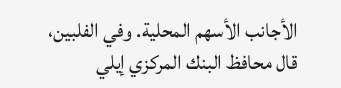الأجانب الأسهم المحلية. وفي الفلبين، قال محافظ البنك المركزي إيلي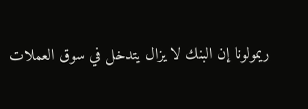ريمولونا إن البنك لا يزال يتدخل في سوق العملات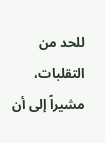للحد من التقلبات، مشيراً إلى أن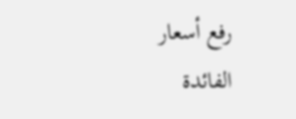رفع أسعار الفائدة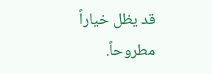قد يظل خياراً مطروحاً.